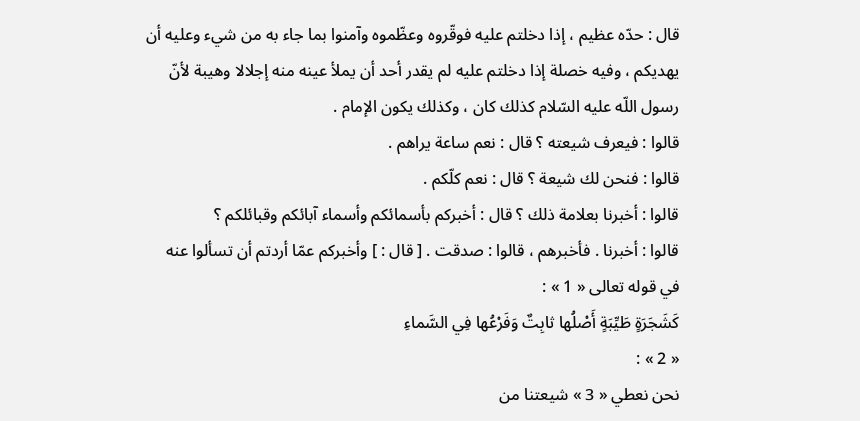قال : حدّه عظيم ، إذا دخلتم عليه فوقّروه وعظّموه وآمنوا بما جاء به من شيء وعليه أن يهديكم ، وفيه خصلة إذا دخلتم عليه لم يقدر أحد أن يملأ عينه منه إجلالا وهيبة لأنّ رسول اللّه عليه السّلام كذلك كان ، وكذلك يكون الإمام .
قالوا : فيعرف شيعته ؟ قال : نعم ساعة يراهم .
قالوا : فنحن لك شيعة ؟ قال : نعم كلّكم .
قالوا : أخبرنا بعلامة ذلك ؟ قال : أخبركم بأسمائكم وأسماء آبائكم وقبائلكم ؟
قالوا : أخبرنا . فأخبرهم ، قالوا : صدقت . [ قال : ] وأخبركم عمّا أردتم أن تسألوا عنه في قوله تعالى « 1 » :
كَشَجَرَةٍ طَيِّبَةٍ أَصْلُها ثابِتٌ وَفَرْعُها فِي السَّماءِ
« 2 » :
نحن نعطي « 3 » شيعتنا من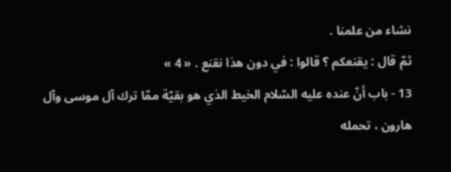نشاء من علمنا .
ثمّ قال : يقنعكم ؟ قالوا : في دون هذا نقنع . « 4 »
13 - باب أنّ عنده عليه السّلام الخيط الذي هو بقيّة ممّا ترك آل موسى وآل هارون ، تحمله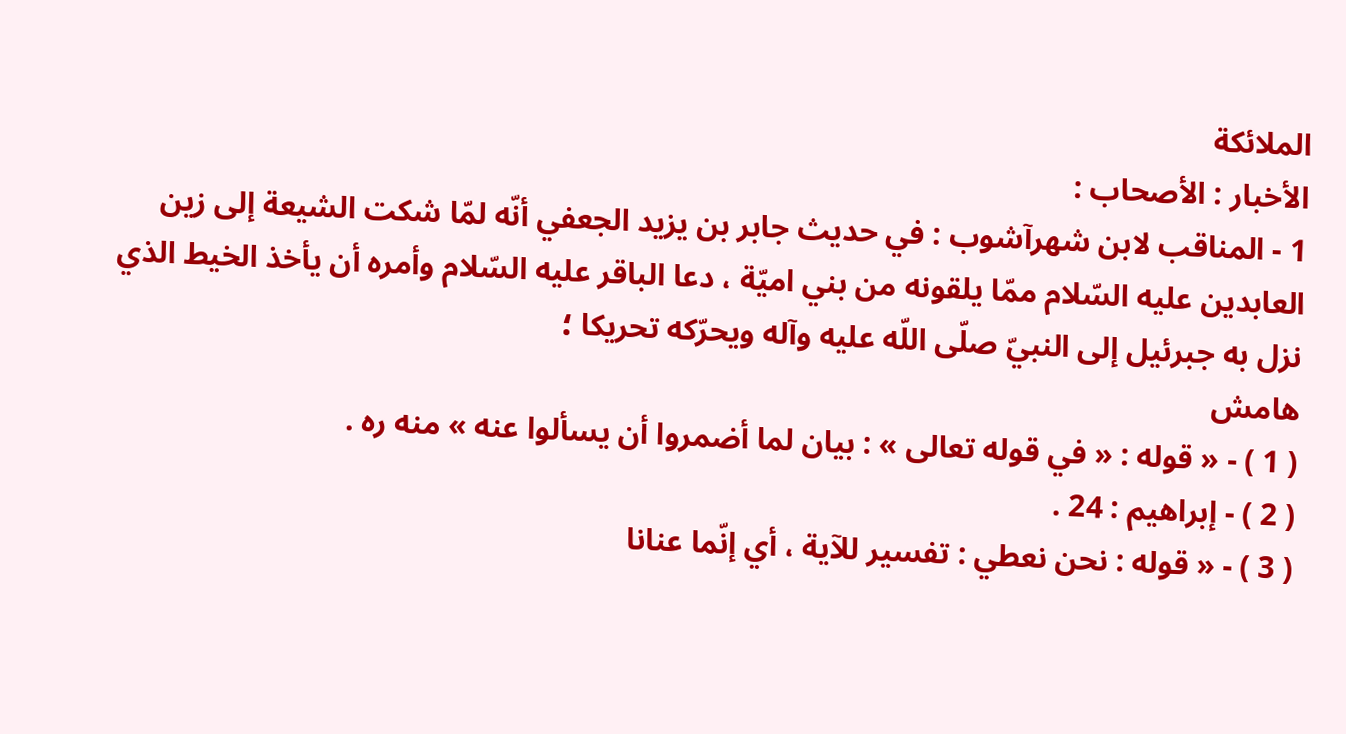الملائكة
الأخبار : الأصحاب :
1 - المناقب لابن شهرآشوب : في حديث جابر بن يزيد الجعفي أنّه لمّا شكت الشيعة إلى زين العابدين عليه السّلام ممّا يلقونه من بني اميّة ، دعا الباقر عليه السّلام وأمره أن يأخذ الخيط الذي نزل به جبرئيل إلى النبيّ صلّى اللّه عليه وآله ويحرّكه تحريكا ؛
هامش
( 1 ) - « قوله : « في قوله تعالى » : بيان لما أضمروا أن يسألوا عنه » منه ره .
( 2 ) - إبراهيم : 24 .
( 3 ) - « قوله : نحن نعطي : تفسير للآية ، أي إنّما عنانا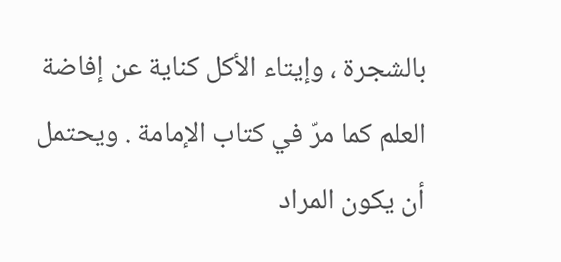بالشجرة ، وإيتاء الأكل كناية عن إفاضة العلم كما مرّ في كتاب الإمامة . ويحتمل أن يكون المراد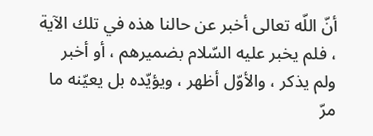أنّ اللّه تعالى أخبر عن حالنا هذه في تلك الآية ، فلم يخبر عليه السّلام بضميرهم ، أو أخبر ولم يذكر ، والأوّل أظهر ، ويؤيّده بل يعيّنه ما مرّ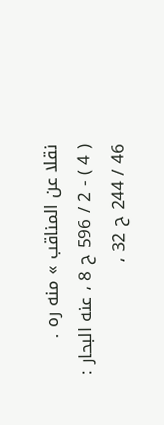نقلا عن المناقب » منه ره .
( 4 ) - 2 / 596 ح 8 ، عنه البحار : 46 / 244 ح 32 ،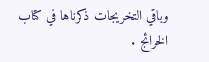وباقي التخريجات ذكرناها في كتاب الخرائج .